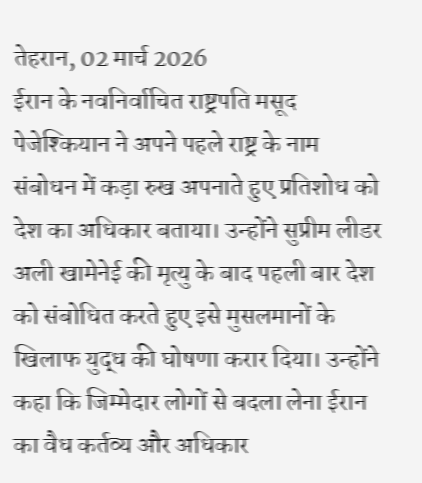तेहरान, 02 मार्च 2026
ईरान के नवनिर्वाचित राष्ट्रपति मसूद पेजेश्कियान ने अपने पहले राष्ट्र के नाम संबोधन में कड़ा रुख अपनाते हुए प्रतिशोध को देश का अधिकार बताया। उन्होंने सुप्रीम लीडर अली खामेनेई की मृत्यु के बाद पहली बार देश को संबोधित करते हुए इसे मुसलमानों के खिलाफ युद्ध की घोषणा करार दिया। उन्होंने कहा कि जिम्मेदार लोगों से बदला लेना ईरान का वैध कर्तव्य और अधिकार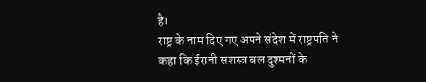है।
राष्ट्र के नाम दिए गए अपने संदेश में राष्ट्रपति ने कहा कि ईरानी सशस्त्र बल दुश्मनों के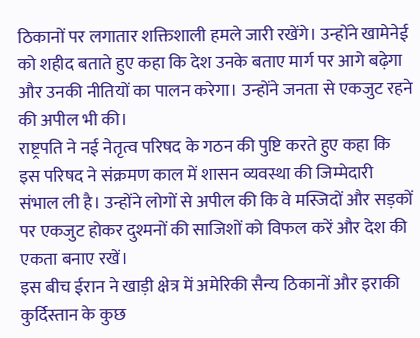ठिकानों पर लगातार शक्तिशाली हमले जारी रखेंगे। उन्होंने खामेनेई को शहीद बताते हुए कहा कि देश उनके बताए मार्ग पर आगे बढ़ेगा और उनकी नीतियों का पालन करेगा। उन्होंने जनता से एकजुट रहने की अपील भी की।
राष्ट्रपति ने नई नेतृत्व परिषद के गठन की पुष्टि करते हुए कहा कि इस परिषद ने संक्रमण काल में शासन व्यवस्था की जिम्मेदारी संभाल ली है। उन्होंने लोगों से अपील की कि वे मस्जिदों और सड़कों पर एकजुट होकर दुश्मनों की साजिशों को विफल करें और देश की एकता बनाए रखें।
इस बीच ईरान ने खाड़ी क्षेत्र में अमेरिकी सैन्य ठिकानों और इराकी कुर्दिस्तान के कुछ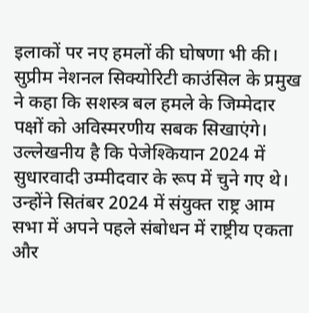इलाकों पर नए हमलों की घोषणा भी की। सुप्रीम नेशनल सिक्योरिटी काउंसिल के प्रमुख ने कहा कि सशस्त्र बल हमले के जिम्मेदार पक्षों को अविस्मरणीय सबक सिखाएंगे।
उल्लेखनीय है कि पेजेश्कियान 2024 में सुधारवादी उम्मीदवार के रूप में चुने गए थे। उन्होंने सितंबर 2024 में संयुक्त राष्ट्र आम सभा में अपने पहले संबोधन में राष्ट्रीय एकता और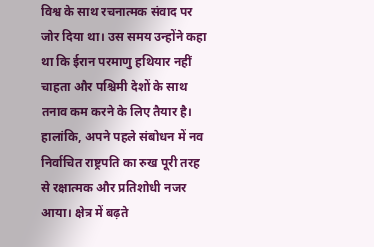विश्व के साथ रचनात्मक संवाद पर जोर दिया था। उस समय उन्होंने कहा था कि ईरान परमाणु हथियार नहीं चाहता और पश्चिमी देशों के साथ तनाव कम करने के लिए तैयार है।
हालांकि, अपने पहले संबोधन में नव निर्वाचित राष्ट्रपति का रुख पूरी तरह से रक्षात्मक और प्रतिशोधी नजर आया। क्षेत्र में बढ़ते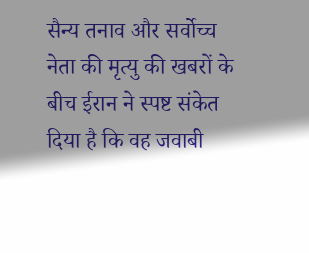सैन्य तनाव और सर्वोच्च नेता की मृत्यु की खबरों के बीच ईरान ने स्पष्ट संकेत दिया है कि वह जवाबी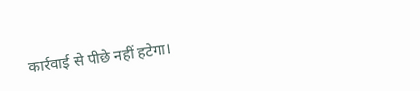कार्रवाई से पीछे नहीं हटेगा।